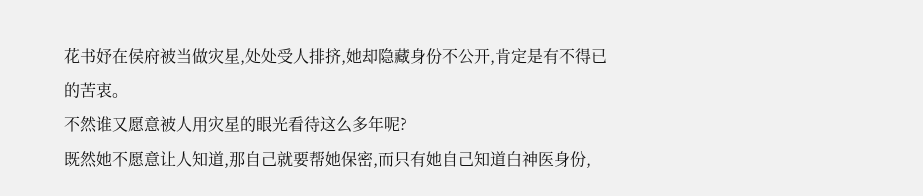花书妤在侯府被当做灾星,处处受人排挤,她却隐藏身份不公开,肯定是有不得已的苦衷。
不然谁又愿意被人用灾星的眼光看待这么多年呢?
既然她不愿意让人知道,那自己就要帮她保密,而只有她自己知道白神医身份,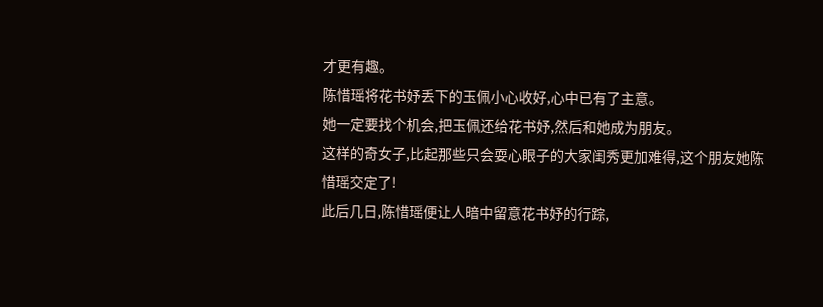才更有趣。
陈惜瑶将花书妤丢下的玉佩小心收好,心中已有了主意。
她一定要找个机会,把玉佩还给花书妤,然后和她成为朋友。
这样的奇女子,比起那些只会耍心眼子的大家闺秀更加难得,这个朋友她陈惜瑶交定了!
此后几日,陈惜瑶便让人暗中留意花书妤的行踪,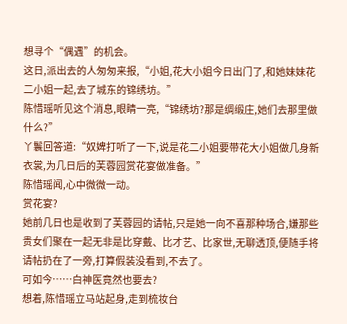想寻个“偶遇”的机会。
这日,派出去的人匆匆来报,“小姐,花大小姐今日出门了,和她妹妹花二小姐一起,去了城东的锦绣坊。”
陈惜瑶听见这个消息,眼睛一亮,“锦绣坊?那是绸缎庄,她们去那里做什么?”
丫鬟回答道:“奴婢打听了一下,说是花二小姐要带花大小姐做几身新衣裳,为几日后的芙蓉园赏花宴做准备。”
陈惜瑶闻,心中微微一动。
赏花宴?
她前几日也是收到了芙蓉园的请帖,只是她一向不喜那种场合,嫌那些贵女们聚在一起无非是比穿戴、比才艺、比家世,无聊透顶,便随手将请帖扔在了一旁,打算假装没看到,不去了。
可如今……白神医竟然也要去?
想着,陈惜瑶立马站起身,走到梳妆台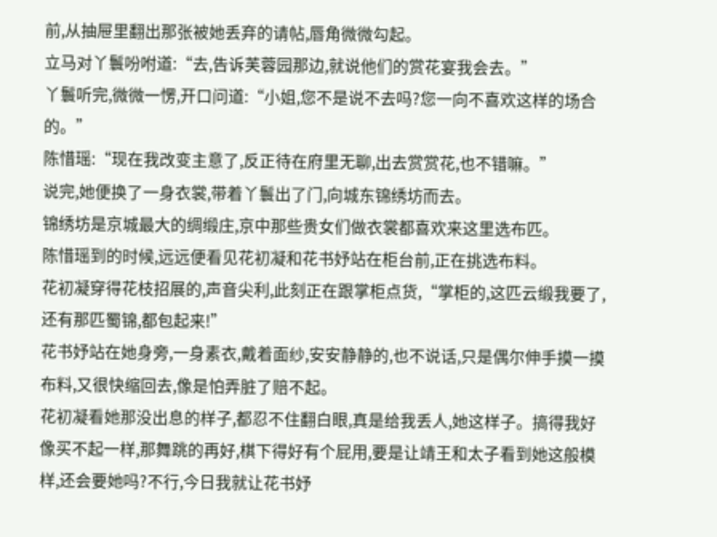前,从抽屉里翻出那张被她丢弃的请帖,唇角微微勾起。
立马对丫鬟吩咐道:“去,告诉芙蓉园那边,就说他们的赏花宴我会去。”
丫鬟听完,微微一愣,开口问道:“小姐,您不是说不去吗?您一向不喜欢这样的场合的。”
陈惜瑶:“现在我改变主意了,反正待在府里无聊,出去赏赏花,也不错嘛。”
说完,她便换了一身衣裳,带着丫鬟出了门,向城东锦绣坊而去。
锦绣坊是京城最大的绸缎庄,京中那些贵女们做衣裳都喜欢来这里选布匹。
陈惜瑶到的时候,远远便看见花初凝和花书妤站在柜台前,正在挑选布料。
花初凝穿得花枝招展的,声音尖利,此刻正在跟掌柜点货,“掌柜的,这匹云缎我要了,还有那匹蜀锦,都包起来!”
花书妤站在她身旁,一身素衣,戴着面纱,安安静静的,也不说话,只是偶尔伸手摸一摸布料,又很快缩回去,像是怕弄脏了赔不起。
花初凝看她那没出息的样子,都忍不住翻白眼,真是给我丢人,她这样子。搞得我好像买不起一样,那舞跳的再好,棋下得好有个屁用,要是让靖王和太子看到她这般模样,还会要她吗?不行,今日我就让花书妤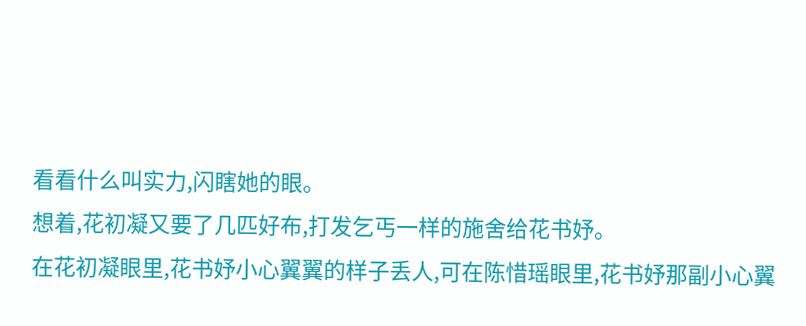看看什么叫实力,闪瞎她的眼。
想着,花初凝又要了几匹好布,打发乞丐一样的施舍给花书妤。
在花初凝眼里,花书妤小心翼翼的样子丢人,可在陈惜瑶眼里,花书妤那副小心翼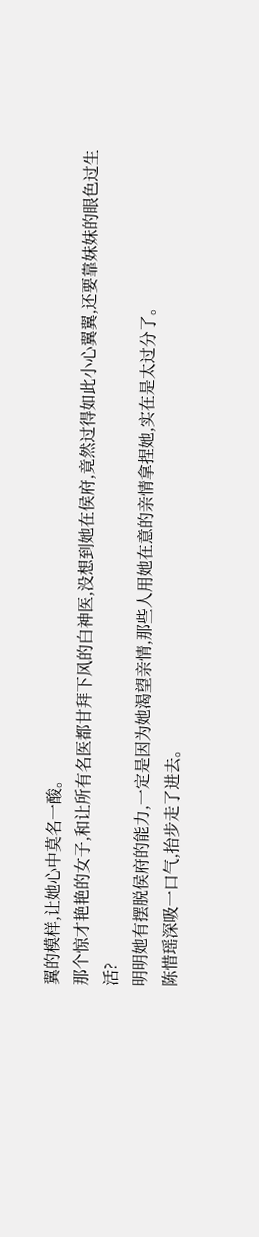翼的模样,让她心中莫名一酸。
那个惊才艳艳的女子,和让所有名医都甘拜下风的白神医,没想到她在侯府,竟然过得如此小心翼翼,还要靠妹妹的眼色过生活?
明明她有摆脱侯府的能力,一定是因为她渴望亲情,那些人用她在意的亲情拿捏她,实在是太过分了。
陈惜瑶深吸一口气,抬步走了进去。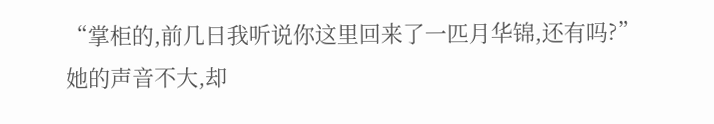“掌柜的,前几日我听说你这里回来了一匹月华锦,还有吗?”
她的声音不大,却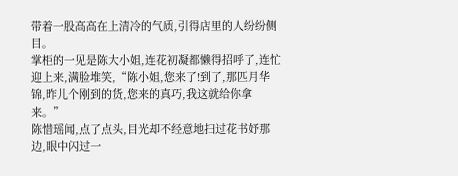带着一股高高在上清冷的气质,引得店里的人纷纷侧目。
掌柜的一见是陈大小姐,连花初凝都懒得招呼了,连忙迎上来,满脸堆笑,“陈小姐,您来了!到了,那匹月华锦,昨儿个刚到的货,您来的真巧,我这就给你拿来。”
陈惜瑶闻,点了点头,目光却不经意地扫过花书妤那边,眼中闪过一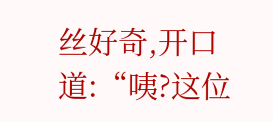丝好奇,开口道:“咦?这位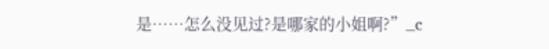是……怎么没见过?是哪家的小姐啊?”_c